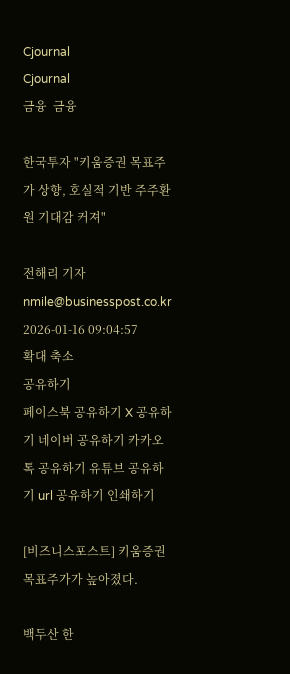Cjournal
Cjournal
금융  금융

한국투자 "키움증권 목표주가 상향, 호실적 기반 주주환원 기대감 커져"

전해리 기자 nmile@businesspost.co.kr 2026-01-16 09:04:57
확대 축소
공유하기
페이스북 공유하기 X 공유하기 네이버 공유하기 카카오톡 공유하기 유튜브 공유하기 url 공유하기 인쇄하기

[비즈니스포스트] 키움증권 목표주가가 높아졌다.

백두산 한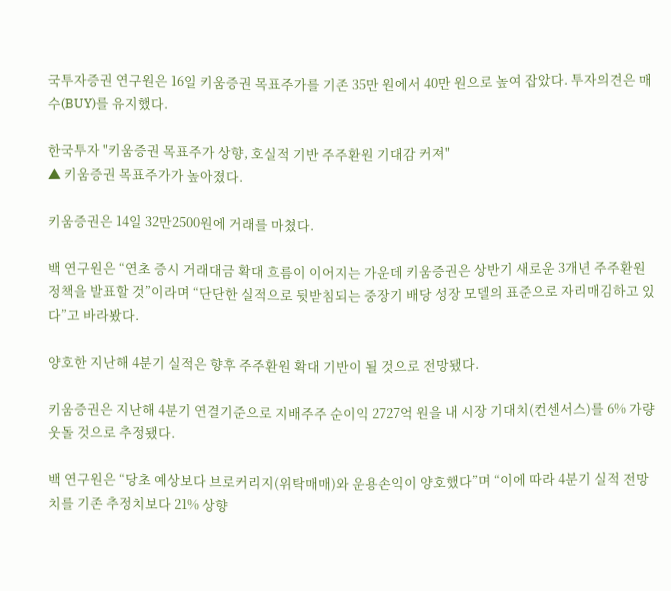국투자증권 연구원은 16일 키움증권 목표주가를 기존 35만 원에서 40만 원으로 높여 잡았다. 투자의견은 매수(BUY)를 유지했다.

한국투자 "키움증권 목표주가 상향, 호실적 기반 주주환원 기대감 커져"
▲ 키움증권 목표주가가 높아졌다.

키움증권은 14일 32만2500원에 거래를 마쳤다.

백 연구원은 “연초 증시 거래대금 확대 흐름이 이어지는 가운데 키움증권은 상반기 새로운 3개년 주주환원정책을 발표할 것”이라며 “단단한 실적으로 뒷받침되는 중장기 배당 성장 모델의 표준으로 자리매김하고 있다”고 바라봤다.

양호한 지난해 4분기 실적은 향후 주주환원 확대 기반이 될 것으로 전망됐다.

키움증권은 지난해 4분기 연결기준으로 지배주주 순이익 2727억 원을 내 시장 기대치(컨센서스)를 6% 가량 웃돌 것으로 추정됐다.

백 연구원은 “당초 예상보다 브로커리지(위탁매매)와 운용손익이 양호했다”며 “이에 따라 4분기 실적 전망치를 기존 추정치보다 21% 상향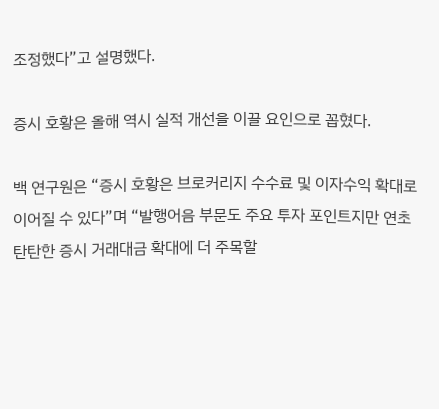조정했다”고 설명했다.

증시 호황은 올해 역시 실적 개선을 이끌 요인으로 꼽혔다.

백 연구원은 “증시 호황은 브로커리지 수수료 및 이자수익 확대로 이어질 수 있다”며 “발행어음 부문도 주요 투자 포인트지만 연초 탄탄한 증시 거래대금 확대에 더 주목할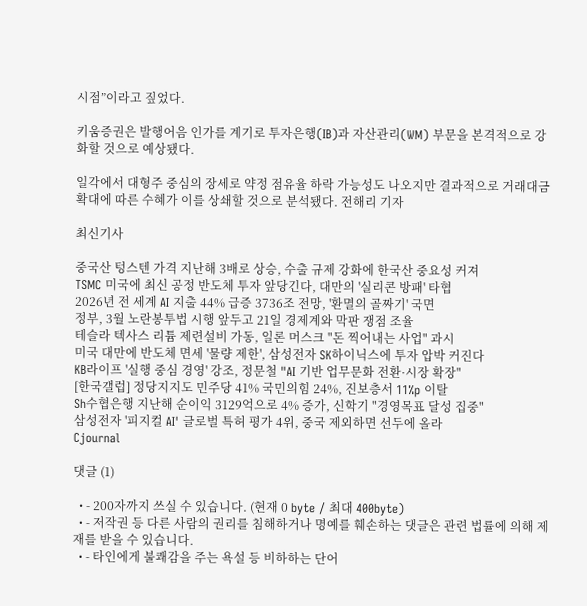시점”이라고 짚었다.

키움증권은 발행어음 인가를 계기로 투자은행(IB)과 자산관리(WM) 부문을 본격적으로 강화할 것으로 예상됐다.

일각에서 대형주 중심의 장세로 약정 점유율 하락 가능성도 나오지만 결과적으로 거래대금 확대에 따른 수혜가 이를 상쇄할 것으로 분석됐다. 전해리 기자

최신기사

중국산 텅스텐 가격 지난해 3배로 상승, 수출 규제 강화에 한국산 중요성 커져
TSMC 미국에 최신 공정 반도체 투자 앞당긴다, 대만의 '실리콘 방패' 타협
2026년 전 세계 AI 지출 44% 급증 3736조 전망, '환멸의 골짜기' 국면
정부, 3월 노란봉투법 시행 앞두고 21일 경제계와 막판 쟁점 조율
테슬라 텍사스 리튬 제련설비 가동, 일론 머스크 "돈 찍어내는 사업" 과시
미국 대만에 반도체 면세 '물량 제한', 삼성전자 SK하이닉스에 투자 압박 커진다
KB라이프 '실행 중심 경영' 강조, 정문철 "AI 기반 업무문화 전환·시장 확장"
[한국갤럽] 정당지지도 민주당 41% 국민의힘 24%, 진보층서 11%p 이탈
Sh수협은행 지난해 순이익 3129억으로 4% 증가, 신학기 "경영목표 달성 집중"
삼성전자 '피지컬 AI' 글로벌 특허 평가 4위, 중국 제외하면 선두에 올라
Cjournal

댓글 (1)

  • - 200자까지 쓰실 수 있습니다. (현재 0 byte / 최대 400byte)
  • - 저작권 등 다른 사람의 권리를 침해하거나 명예를 훼손하는 댓글은 관련 법률에 의해 제재를 받을 수 있습니다.
  • - 타인에게 불쾌감을 주는 욕설 등 비하하는 단어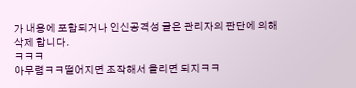가 내용에 포함되거나 인신공격성 글은 관리자의 판단에 의해 삭제 합니다.
ㅋㅋㅋ
아무렴ㅋㅋ떨어지면 조작해서 올리면 되지ㅋㅋ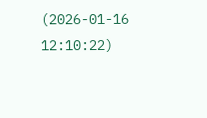(2026-01-16 12:10:22)